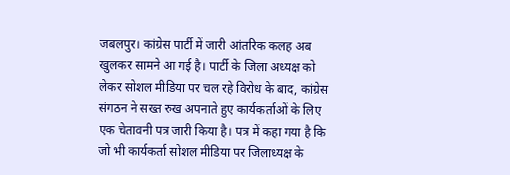जबलपुर। कांग्रेस पार्टी में जारी आंतरिक कलह अब खुलकर सामने आ गई है। पार्टी के जिला अध्यक्ष को लेकर सोशल मीडिया पर चल रहे विरोध के बाद, कांग्रेस संगठन ने सख्त रुख अपनाते हुए कार्यकर्ताओं के लिए एक चेतावनी पत्र जारी किया है। पत्र में कहा गया है कि जो भी कार्यकर्ता सोशल मीडिया पर जिलाध्यक्ष के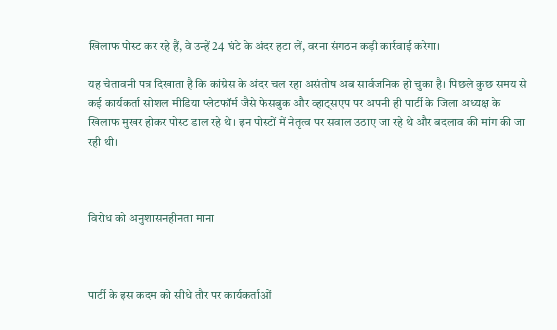खिलाफ पोस्ट कर रहे हैं, वे उन्हें 24 घंटे के अंदर हटा लें, वरना संगठन कड़ी कार्रवाई करेगा।

यह चेतावनी पत्र दिखाता है कि कांग्रेस के अंदर चल रहा असंतोष अब सार्वजनिक हो चुका है। पिछले कुछ समय से कई कार्यकर्ता सोशल मीडिया प्लेटफॉर्म जैसे फेसबुक और व्हाट्सएप पर अपनी ही पार्टी के जिला अध्यक्ष के खिलाफ मुखर होकर पोस्ट डाल रहे थे। इन पोस्टों में नेतृत्व पर सवाल उठाए जा रहे थे और बदलाव की मांग की जा रही थी।



विरोध को अनुशासनहीनता माना



पार्टी के इस कदम को सीधे तौर पर कार्यकर्ताओं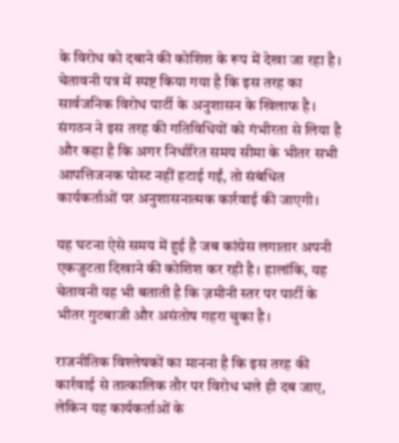के विरोध को दबाने की कोशिश के रूप में देखा जा रहा है। चेतावनी पत्र में स्पष्ट किया गया है कि इस तरह का सार्वजनिक विरोध पार्टी के अनुशासन के खिलाफ है। संगठन ने इस तरह की गतिविधियों को गंभीरता से लिया है और कहा है कि अगर निर्धारित समय सीमा के भीतर सभी आपत्तिजनक पोस्ट नहीं हटाई गईं, तो संबंधित कार्यकर्ताओं पर अनुशासनात्मक कार्रवाई की जाएगी।

यह घटना ऐसे समय में हुई है जब कांग्रेस लगातार अपनी एकजुटता दिखाने की कोशिश कर रही है। हालांकि, यह चेतावनी यह भी बताती है कि ज़मीनी स्तर पर पार्टी के भीतर गुटबाजी और असंतोष गहरा चुका है।

राजनीतिक विश्लेषकों का मानना है कि इस तरह की कार्रवाई से तात्कालिक तौर पर विरोध भले ही दब जाए, लेकिन यह कार्यकर्ताओं के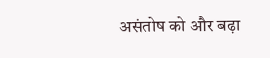असंतोष को और बढ़ा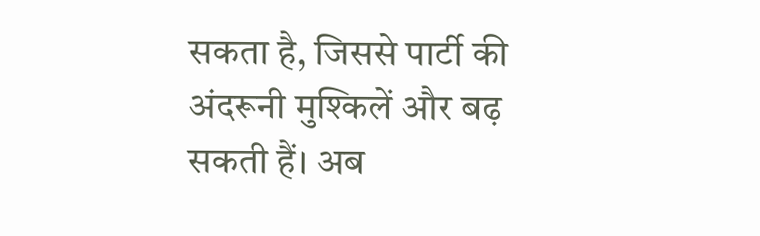सकता है, जिससे पार्टी की अंदरूनी मुश्किलें और बढ़ सकती हैं। अब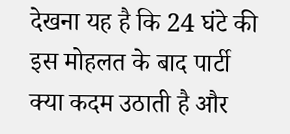देखना यह है कि 24 घंटे की इस मोहलत के बाद पार्टी क्या कदम उठाती है और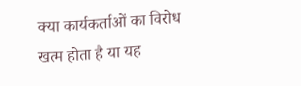क्या कार्यकर्ताओं का विरोध खत्म होता है या यह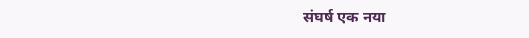संघर्ष एक नया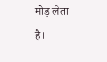मोड़ लेता है।